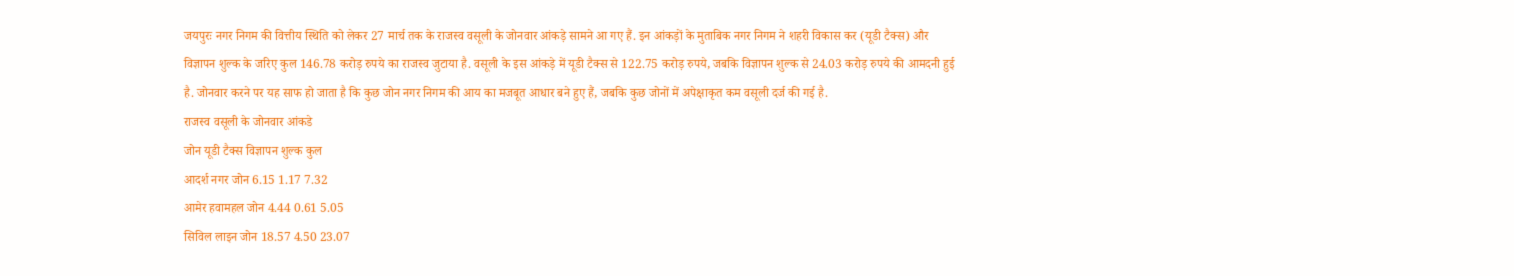जयपुरः नगर निगम की वित्तीय स्थिति को लेकर 27 मार्च तक के राजस्व वसूली के जोनवार आंकड़े सामने आ गए हैं. इन आंकड़ों के मुताबिक नगर निगम ने शहरी विकास कर (यूडी टैक्स) और विज्ञापन शुल्क के जरिए कुल 146.78 करोड़ रुपये का राजस्व जुटाया है. वसूली के इस आंकड़े में यूडी टैक्स से 122.75 करोड़ रुपये, जबकि विज्ञापन शुल्क से 24.03 करोड़ रुपये की आमदनी हुई है. जोनवार करने पर यह साफ हो जाता है कि कुछ जोन नगर निगम की आय का मजबूत आधार बने हुए हैं, जबकि कुछ जोनों में अपेक्षाकृत कम वसूली दर्ज की गई है.
राजस्व वसूली के जोनवार आंकडे
जोन यूडी टैक्स विज्ञापन शुल्क कुल
आदर्श नगर जोन 6.15 1.17 7.32
आमेर हवामहल जोन 4.44 0.61 5.05
सिविल लाइन जोन 18.57 4.50 23.07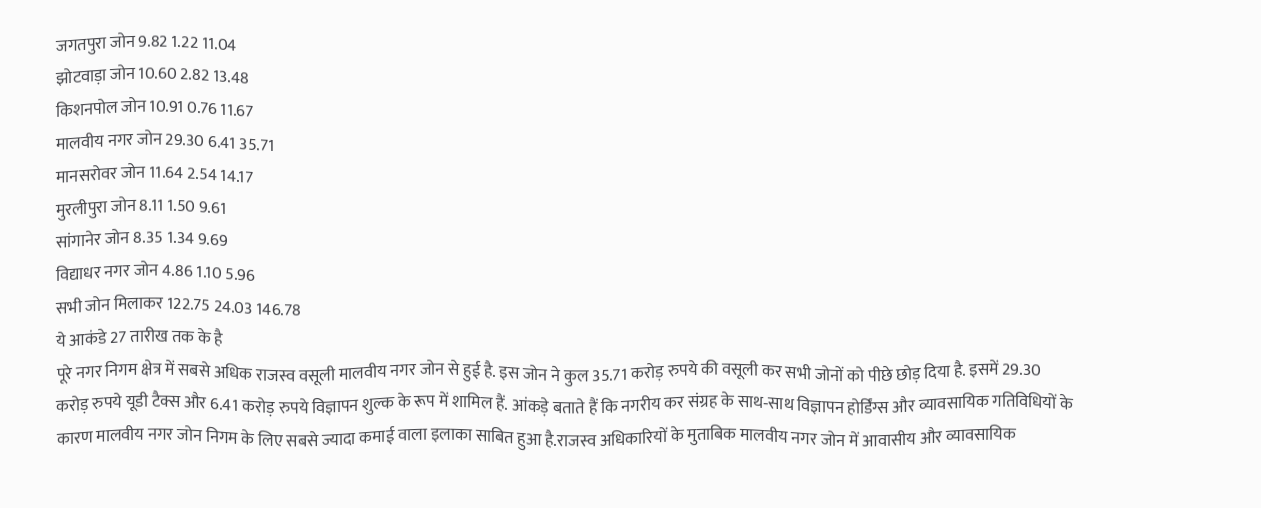जगतपुरा जोन 9.82 1.22 11.04
झोटवाड़ा जोन 10.60 2.82 13.48
किशनपोल जोन 10.91 0.76 11.67
मालवीय नगर जोन 29.30 6.41 35.71
मानसरोवर जोन 11.64 2.54 14.17
मुरलीपुरा जोन 8.11 1.50 9.61
सांगानेर जोन 8.35 1.34 9.69
विद्याधर नगर जोन 4.86 1.10 5.96
सभी जोन मिलाकर 122.75 24.03 146.78
ये आकंडे 27 तारीख तक के है
पूरे नगर निगम क्षेत्र में सबसे अधिक राजस्व वसूली मालवीय नगर जोन से हुई है. इस जोन ने कुल 35.71 करोड़ रुपये की वसूली कर सभी जोनों को पीछे छोड़ दिया है. इसमें 29.30 करोड़ रुपये यूडी टैक्स और 6.41 करोड़ रुपये विज्ञापन शुल्क के रूप में शामिल हैं. आंकड़े बताते हैं कि नगरीय कर संग्रह के साथ‑साथ विज्ञापन होर्डिंग्स और व्यावसायिक गतिविधियों के कारण मालवीय नगर जोन निगम के लिए सबसे ज्यादा कमाई वाला इलाका साबित हुआ है.राजस्व अधिकारियों के मुताबिक मालवीय नगर जोन में आवासीय और व्यावसायिक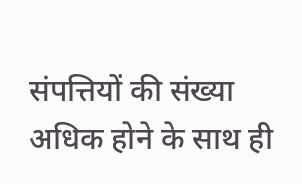संपत्तियों की संख्या अधिक होने के साथ ही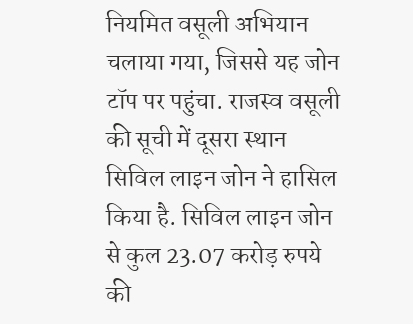नियमित वसूली अभियान चलाया गया, जिससे यह जोन टॉप पर पहुंचा. राजस्व वसूली की सूची में दूसरा स्थान सिविल लाइन जोन ने हासिल किया है. सिविल लाइन जोन से कुल 23.07 करोड़ रुपये की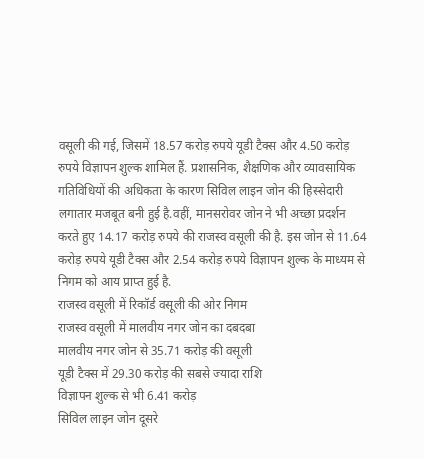वसूली की गई, जिसमें 18.57 करोड़ रुपये यूडी टैक्स और 4.50 करोड़ रुपये विज्ञापन शुल्क शामिल हैं. प्रशासनिक, शैक्षणिक और व्यावसायिक गतिविधियों की अधिकता के कारण सिविल लाइन जोन की हिस्सेदारी लगातार मजबूत बनी हुई है.वहीं, मानसरोवर जोन ने भी अच्छा प्रदर्शन करते हुए 14.17 करोड़ रुपये की राजस्व वसूली की है. इस जोन से 11.64 करोड़ रुपये यूडी टैक्स और 2.54 करोड़ रुपये विज्ञापन शुल्क के माध्यम से निगम को आय प्राप्त हुई है.
राजस्व वसूली में रिकॉर्ड वसूली की ओर निगम
राजस्व वसूली में मालवीय नगर जोन का दबदबा
मालवीय नगर जोन से 35.71 करोड़ की वसूली
यूडी टैक्स में 29.30 करोड़ की सबसे ज्यादा राशि
विज्ञापन शुल्क से भी 6.41 करोड़
सिविल लाइन जोन दूसरे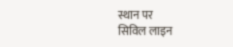स्थान पर
सिविल लाइन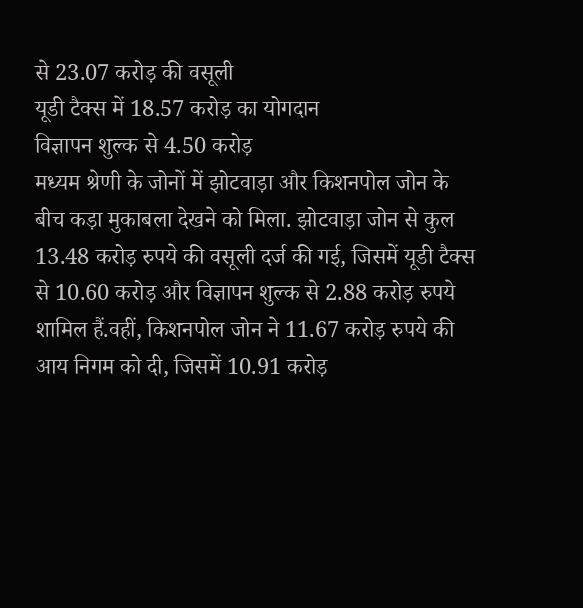से 23.07 करोड़ की वसूली
यूडी टैक्स में 18.57 करोड़ का योगदान
विज्ञापन शुल्क से 4.50 करोड़
मध्यम श्रेणी के जोनों में झोटवाड़ा और किशनपोल जोन के बीच कड़ा मुकाबला देखने को मिला. झोटवाड़ा जोन से कुल 13.48 करोड़ रुपये की वसूली दर्ज की गई, जिसमें यूडी टैक्स से 10.60 करोड़ और विज्ञापन शुल्क से 2.88 करोड़ रुपये शामिल हैं.वहीं, किशनपोल जोन ने 11.67 करोड़ रुपये की आय निगम को दी, जिसमें 10.91 करोड़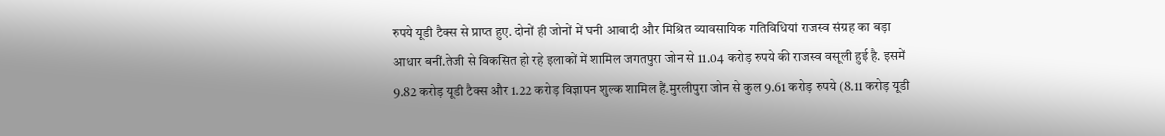रुपये यूडी टैक्स से प्राप्त हुए. दोनों ही जोनों में घनी आबादी और मिश्रित व्यावसायिक गतिविधियां राजस्व संग्रह का बड़ा आधार बनीं.तेजी से विकसित हो रहे इलाकों में शामिल जगतपुरा जोन से 11.04 करोड़ रुपये की राजस्व वसूली हुई है. इसमें 9.82 करोड़ यूडी टैक्स और 1.22 करोड़ विज्ञापन शुल्क शामिल हैं.मुरलीपुरा जोन से कुल 9.61 करोड़ रुपये (8.11 करोड़ यूडी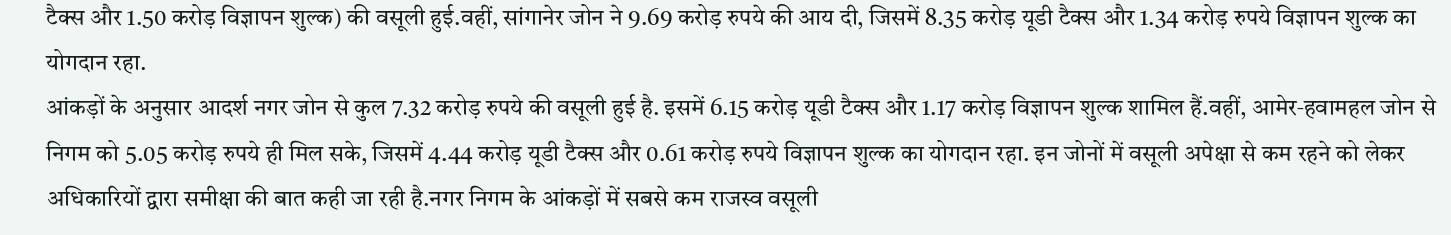टैक्स और 1.50 करोड़ विज्ञापन शुल्क) की वसूली हुई.वहीं, सांगानेर जोन ने 9.69 करोड़ रुपये की आय दी, जिसमें 8.35 करोड़ यूडी टैक्स और 1.34 करोड़ रुपये विज्ञापन शुल्क का योगदान रहा.
आंकड़ों के अनुसार आदर्श नगर जोन से कुल 7.32 करोड़ रुपये की वसूली हुई है. इसमें 6.15 करोड़ यूडी टैक्स और 1.17 करोड़ विज्ञापन शुल्क शामिल हैं.वहीं, आमेर‑हवामहल जोन से निगम को 5.05 करोड़ रुपये ही मिल सके, जिसमें 4.44 करोड़ यूडी टैक्स और 0.61 करोड़ रुपये विज्ञापन शुल्क का योगदान रहा. इन जोनों में वसूली अपेक्षा से कम रहने को लेकर अधिकारियों द्वारा समीक्षा की बात कही जा रही है.नगर निगम के आंकड़ों में सबसे कम राजस्व वसूली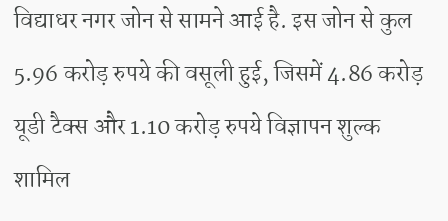विद्याधर नगर जोन से सामने आई है. इस जोन से कुल 5.96 करोड़ रुपये की वसूली हुई, जिसमें 4.86 करोड़ यूडी टैक्स और 1.10 करोड़ रुपये विज्ञापन शुल्क शामिल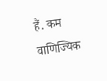हैं. कम वाणिज्यिक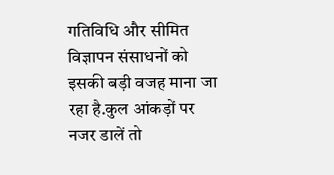गतिविधि और सीमित विज्ञापन संसाधनों को इसकी बड़ी वजह माना जा रहा है.कुल आंकड़ों पर नजर डालें तो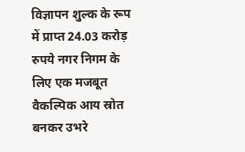विज्ञापन शुल्क के रूप में प्राप्त 24.03 करोड़ रुपये नगर निगम के लिए एक मजबूत वैकल्पिक आय स्रोत बनकर उभरे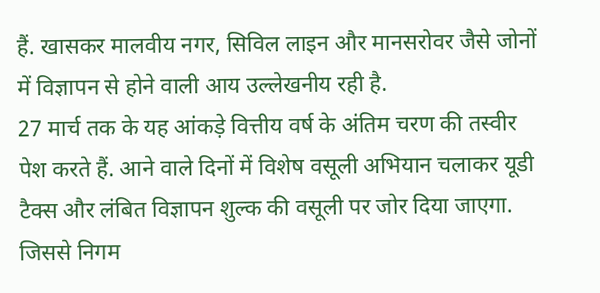हैं. खासकर मालवीय नगर, सिविल लाइन और मानसरोवर जैसे जोनों में विज्ञापन से होने वाली आय उल्लेखनीय रही है.
27 मार्च तक के यह आंकड़े वित्तीय वर्ष के अंतिम चरण की तस्वीर पेश करते हैं. आने वाले दिनों में विशेष वसूली अभियान चलाकर यूडी टैक्स और लंबित विज्ञापन शुल्क की वसूली पर जोर दिया जाएगा. जिससे निगम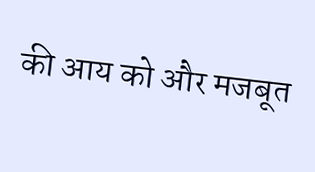की आय को और मजबूत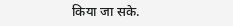किया जा सके.